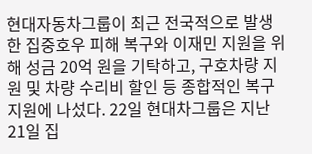현대자동차그룹이 최근 전국적으로 발생한 집중호우 피해 복구와 이재민 지원을 위해 성금 20억 원을 기탁하고, 구호차량 지원 및 차량 수리비 할인 등 종합적인 복구 지원에 나섰다. 22일 현대차그룹은 지난 21일 집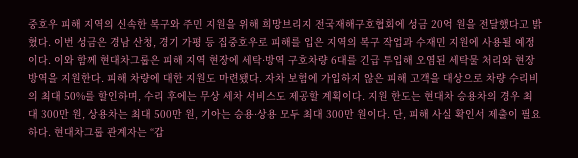중호우 피해 지역의 신속한 복구와 주민 지원을 위해 희망브리지 전국재해구호협회에 성금 20억 원을 전달했다고 밝혔다. 이번 성금은 경남 산청, 경기 가평 등 집중호우로 피해를 입은 지역의 복구 작업과 수재민 지원에 사용될 예정이다. 이와 함께 현대차그룹은 피해 지역 현장에 세탁·방역 구호차량 6대를 긴급 투입해 오염된 세탁물 처리와 현장 방역을 지원한다. 피해 차량에 대한 지원도 마련됐다. 자차 보험에 가입하지 않은 피해 고객을 대상으로 차량 수리비의 최대 50%를 할인하며, 수리 후에는 무상 세차 서비스도 제공할 계획이다. 지원 한도는 현대차 승용차의 경우 최대 300만 원, 상용차는 최대 500만 원, 기아는 승용·상용 모두 최대 300만 원이다. 단, 피해 사실 확인서 제출이 필요하다. 현대차그룹 관계자는 “갑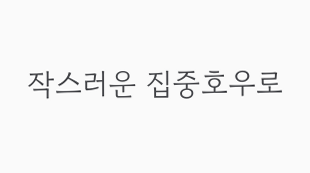작스러운 집중호우로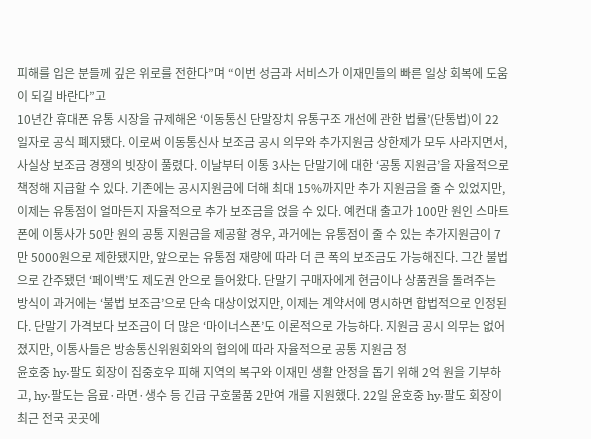피해를 입은 분들께 깊은 위로를 전한다”며 “이번 성금과 서비스가 이재민들의 빠른 일상 회복에 도움이 되길 바란다”고
10년간 휴대폰 유통 시장을 규제해온 ‘이동통신 단말장치 유통구조 개선에 관한 법률’(단통법)이 22일자로 공식 폐지됐다. 이로써 이동통신사 보조금 공시 의무와 추가지원금 상한제가 모두 사라지면서, 사실상 보조금 경쟁의 빗장이 풀렸다. 이날부터 이통 3사는 단말기에 대한 ‘공통 지원금’을 자율적으로 책정해 지급할 수 있다. 기존에는 공시지원금에 더해 최대 15%까지만 추가 지원금을 줄 수 있었지만, 이제는 유통점이 얼마든지 자율적으로 추가 보조금을 얹을 수 있다. 예컨대 출고가 100만 원인 스마트폰에 이통사가 50만 원의 공통 지원금을 제공할 경우, 과거에는 유통점이 줄 수 있는 추가지원금이 7만 5000원으로 제한됐지만, 앞으로는 유통점 재량에 따라 더 큰 폭의 보조금도 가능해진다. 그간 불법으로 간주됐던 ‘페이백’도 제도권 안으로 들어왔다. 단말기 구매자에게 현금이나 상품권을 돌려주는 방식이 과거에는 ‘불법 보조금’으로 단속 대상이었지만, 이제는 계약서에 명시하면 합법적으로 인정된다. 단말기 가격보다 보조금이 더 많은 ‘마이너스폰’도 이론적으로 가능하다. 지원금 공시 의무는 없어졌지만, 이통사들은 방송통신위원회와의 협의에 따라 자율적으로 공통 지원금 정
윤호중 hy·팔도 회장이 집중호우 피해 지역의 복구와 이재민 생활 안정을 돕기 위해 2억 원을 기부하고, hy·팔도는 음료·라면·생수 등 긴급 구호물품 2만여 개를 지원했다. 22일 윤호중 hy·팔도 회장이 최근 전국 곳곳에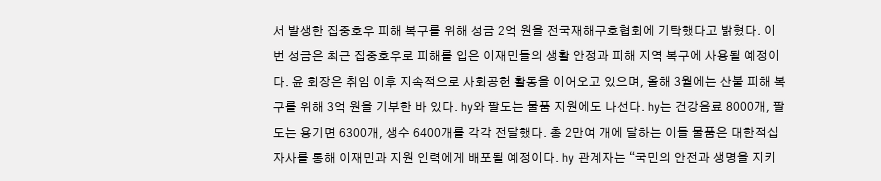서 발생한 집중호우 피해 복구를 위해 성금 2억 원을 전국재해구호협회에 기탁했다고 밝혔다. 이번 성금은 최근 집중호우로 피해를 입은 이재민들의 생활 안정과 피해 지역 복구에 사용될 예정이다. 윤 회장은 취임 이후 지속적으로 사회공헌 활동을 이어오고 있으며, 올해 3월에는 산불 피해 복구를 위해 3억 원을 기부한 바 있다. hy와 팔도는 물품 지원에도 나선다. hy는 건강음료 8000개, 팔도는 용기면 6300개, 생수 6400개를 각각 전달했다. 총 2만여 개에 달하는 이들 물품은 대한적십자사를 통해 이재민과 지원 인력에게 배포될 예정이다. hy 관계자는 “국민의 안전과 생명을 지키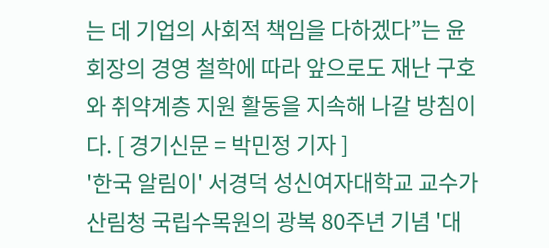는 데 기업의 사회적 책임을 다하겠다”는 윤 회장의 경영 철학에 따라 앞으로도 재난 구호와 취약계층 지원 활동을 지속해 나갈 방침이다. [ 경기신문 = 박민정 기자 ]
'한국 알림이' 서경덕 성신여자대학교 교수가 산림청 국립수목원의 광복 80주년 기념 '대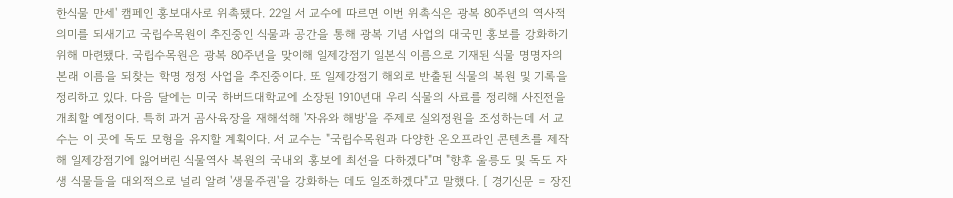한식물 만세' 캠페인 홍보대사로 위촉됐다. 22일 서 교수에 따르면 이번 위촉식은 광복 80주년의 역사적 의미를 되새기고 국립수목원이 추진중인 식물과 공간을 통해 광복 기념 사업의 대국민 홍보를 강화하기 위해 마련됐다. 국립수목원은 광복 80주년을 맞이해 일제강점기 일본식 이름으로 기재된 식물 명명자의 본래 이름을 되찾는 학명 정정 사업을 추진중이다. 또 일제강점기 해외로 반출된 식물의 복원 및 기록을 정리하고 있다. 다음 달에는 미국 하버드대학교에 소장된 1910년대 우리 식물의 사료를 정리해 사진전을 개최할 예정이다. 특히 과거 곰사육장을 재해석해 '자유와 해방'을 주제로 실외정원을 조성하는데 서 교수는 이 곳에 독도 모형을 유지할 계획이다. 서 교수는 "국립수목원과 다양한 온오프라인 콘텐츠를 제작해 일제강점기에 잃어버린 식물역사 복원의 국내외 홍보에 최선을 다하겠다"며 "향후 울릉도 및 독도 자생 식물들을 대외적으로 널리 알려 '생물주권'을 강화하는 데도 일조하겠다"고 말했다. [ 경기신문 = 장진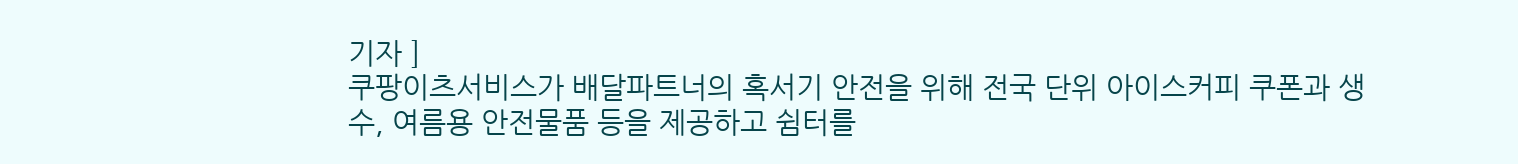기자 ]
쿠팡이츠서비스가 배달파트너의 혹서기 안전을 위해 전국 단위 아이스커피 쿠폰과 생수, 여름용 안전물품 등을 제공하고 쉼터를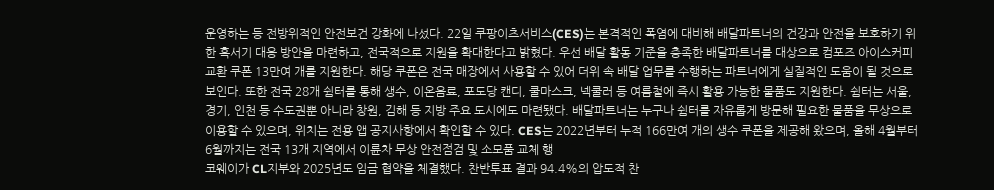운영하는 등 전방위적인 안전보건 강화에 나섰다. 22일 쿠팡이츠서비스(CES)는 본격적인 폭염에 대비해 배달파트너의 건강과 안전을 보호하기 위한 혹서기 대응 방안을 마련하고, 전국적으로 지원을 확대한다고 밝혔다. 우선 배달 활동 기준을 충족한 배달파트너를 대상으로 컴포즈 아이스커피 교환 쿠폰 13만여 개를 지원한다. 해당 쿠폰은 전국 매장에서 사용할 수 있어 더위 속 배달 업무를 수행하는 파트너에게 실질적인 도움이 될 것으로 보인다. 또한 전국 28개 쉼터를 통해 생수, 이온음료, 포도당 캔디, 쿨마스크, 넥쿨러 등 여름철에 즉시 활용 가능한 물품도 지원한다. 쉼터는 서울, 경기, 인천 등 수도권뿐 아니라 창원, 김해 등 지방 주요 도시에도 마련됐다. 배달파트너는 누구나 쉼터를 자유롭게 방문해 필요한 물품을 무상으로 이용할 수 있으며, 위치는 전용 앱 공지사항에서 확인할 수 있다. CES는 2022년부터 누적 166만여 개의 생수 쿠폰을 제공해 왔으며, 올해 4월부터 6월까지는 전국 13개 지역에서 이륜차 무상 안전점검 및 소모품 교체 행
코웨이가 CL지부와 2025년도 임금 협약을 체결했다. 찬반투표 결과 94.4%의 압도적 찬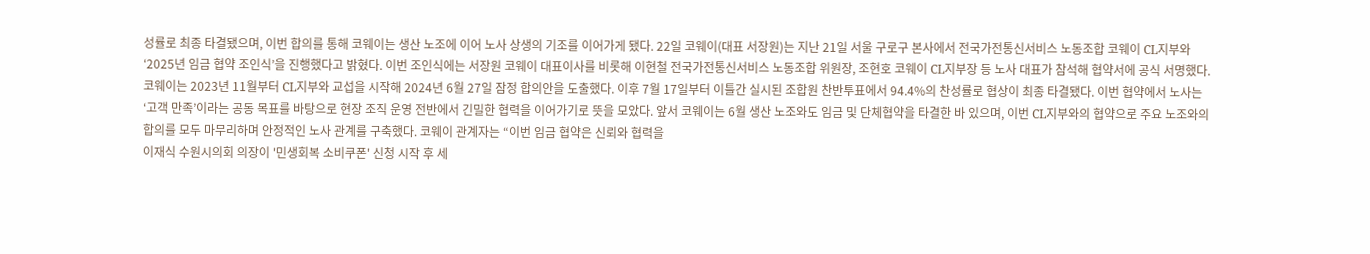성률로 최종 타결됐으며, 이번 합의를 통해 코웨이는 생산 노조에 이어 노사 상생의 기조를 이어가게 됐다. 22일 코웨이(대표 서장원)는 지난 21일 서울 구로구 본사에서 전국가전통신서비스 노동조합 코웨이 CL지부와 ‘2025년 임금 협약 조인식’을 진행했다고 밝혔다. 이번 조인식에는 서장원 코웨이 대표이사를 비롯해 이현철 전국가전통신서비스 노동조합 위원장, 조현호 코웨이 CL지부장 등 노사 대표가 참석해 협약서에 공식 서명했다. 코웨이는 2023년 11월부터 CL지부와 교섭을 시작해 2024년 6월 27일 잠정 합의안을 도출했다. 이후 7월 17일부터 이틀간 실시된 조합원 찬반투표에서 94.4%의 찬성률로 협상이 최종 타결됐다. 이번 협약에서 노사는 ‘고객 만족’이라는 공동 목표를 바탕으로 현장 조직 운영 전반에서 긴밀한 협력을 이어가기로 뜻을 모았다. 앞서 코웨이는 6월 생산 노조와도 임금 및 단체협약을 타결한 바 있으며, 이번 CL지부와의 협약으로 주요 노조와의 합의를 모두 마무리하며 안정적인 노사 관계를 구축했다. 코웨이 관계자는 “이번 임금 협약은 신뢰와 협력을
이재식 수원시의회 의장이 '민생회복 소비쿠폰' 신청 시작 후 세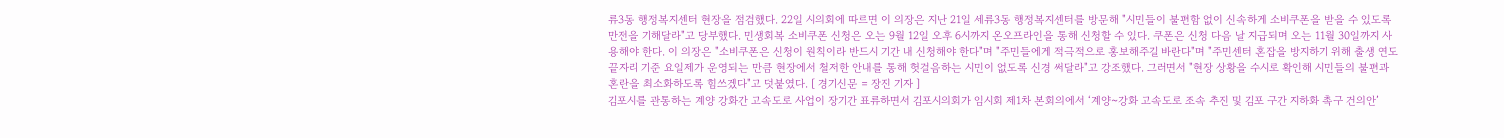류3동 행정복지센터 현장을 점검했다. 22일 시의회에 따르면 이 의장은 지난 21일 세류3동 행정복지센터를 방문해 "시민들이 불편함 없이 신속하게 소비쿠폰을 받을 수 있도록 만전을 기해달라"고 당부했다. 민생회복 소비쿠폰 신청은 오는 9월 12일 오후 6시까지 온오프라인을 통해 신청할 수 있다. 쿠폰은 신청 다음 날 지급되며 오는 11월 30일까지 사용해야 한다. 이 의장은 "소비쿠폰은 신청이 원칙이라 반드시 기간 내 신청해야 한다"며 "주민들에게 적극적으로 홍보해주길 바란다"며 "주민센터 혼잡을 방지하기 위해 출생 연도 끝자리 기준 요일제가 운영되는 만큼 현장에서 철저한 안내를 통해 헛걸음하는 시민이 없도록 신경 써달라"고 강조했다. 그러면서 "현장 상황을 수시로 확인해 시민들의 불편과 혼란을 최소화하도록 힘쓰겠다"고 덧붙였다. [ 경기신문 = 장진 기자 ]
김포시를 관통하는 계양 강화간 고속도로 사업이 장기간 표류하면서 김포시의회가 임시회 제1차 본회의에서 ‘계양~강화 고속도로 조속 추진 및 김포 구간 지하화 촉구 건의안’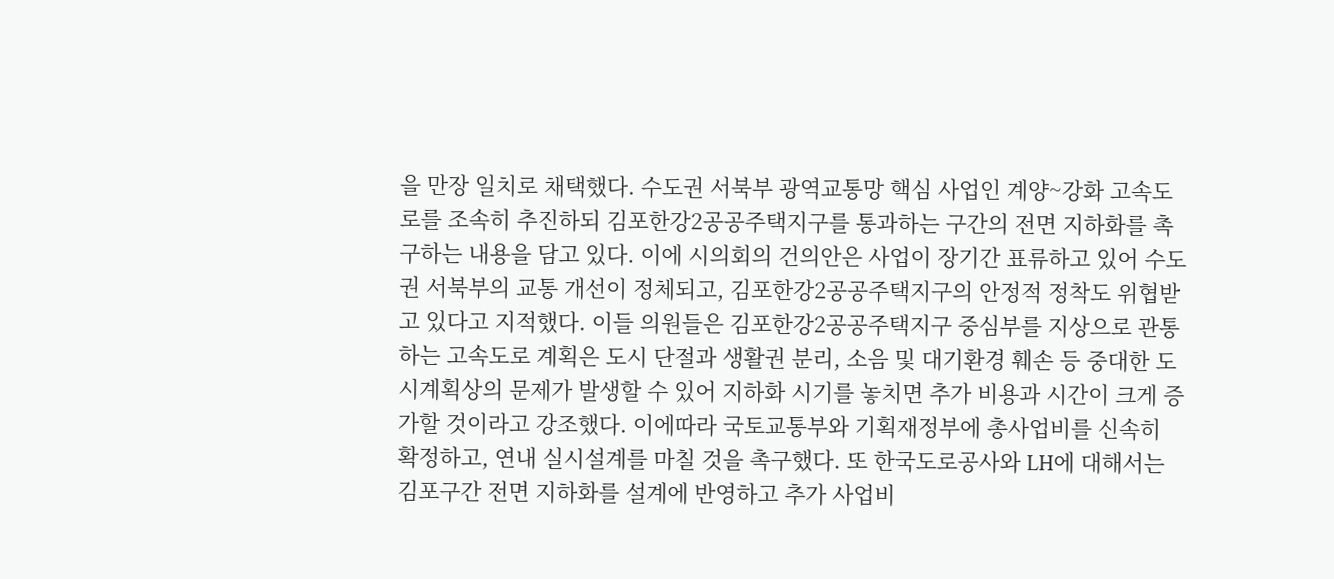을 만장 일치로 채택했다. 수도권 서북부 광역교통망 핵심 사업인 계양~강화 고속도로를 조속히 추진하되 김포한강2공공주택지구를 통과하는 구간의 전면 지하화를 촉구하는 내용을 담고 있다. 이에 시의회의 건의안은 사업이 장기간 표류하고 있어 수도권 서북부의 교통 개선이 정체되고, 김포한강2공공주택지구의 안정적 정착도 위협받고 있다고 지적했다. 이들 의원들은 김포한강2공공주택지구 중심부를 지상으로 관통하는 고속도로 계획은 도시 단절과 생활권 분리, 소음 및 대기환경 훼손 등 중대한 도시계획상의 문제가 발생할 수 있어 지하화 시기를 놓치면 추가 비용과 시간이 크게 증가할 것이라고 강조했다. 이에따라 국토교통부와 기획재정부에 총사업비를 신속히 확정하고, 연내 실시설계를 마칠 것을 촉구했다. 또 한국도로공사와 LH에 대해서는 김포구간 전면 지하화를 설계에 반영하고 추가 사업비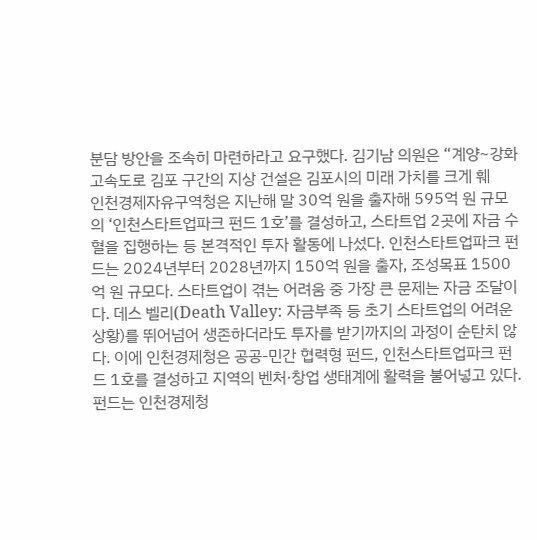분담 방안을 조속히 마련하라고 요구했다. 김기남 의원은 “계양~강화 고속도로 김포 구간의 지상 건설은 김포시의 미래 가치를 크게 훼
인천경제자유구역청은 지난해 말 30억 원을 출자해 595억 원 규모의 ‘인천스타트업파크 펀드 1호’를 결성하고, 스타트업 2곳에 자금 수혈을 집행하는 등 본격적인 투자 활동에 나섰다. 인천스타트업파크 펀드는 2024년부터 2028년까지 150억 원을 출자, 조성목표 1500억 원 규모다. 스타트업이 겪는 어려움 중 가장 큰 문제는 자금 조달이다. 데스 벨리(Death Valley: 자금부족 등 초기 스타트업의 어려운 상황)를 뛰어넘어 생존하더라도 투자를 받기까지의 과정이 순탄치 않다. 이에 인천경제청은 공공-민간 협력형 펀드, 인천스타트업파크 펀드 1호를 결성하고 지역의 벤처·창업 생태계에 활력을 불어넣고 있다. 펀드는 인천경제청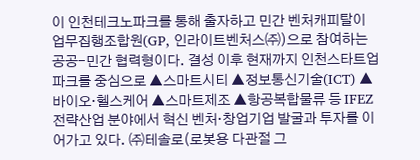이 인천테크노파크를 통해 출자하고 민간 벤처캐피탈이 업무집행조합원(GP, 인라이트벤처스㈜)으로 참여하는 공공-민간 협력형이다. 결성 이후 현재까지 인천스타트업파크를 중심으로 ▲스마트시티 ▲정보통신기술(ICT) ▲바이오·헬스케어 ▲스마트제조 ▲항공복합물류 등 IFEZ 전략산업 분야에서 혁신 벤처‧창업기업 발굴과 투자를 이어가고 있다. ㈜테솔로(로봇용 다관절 그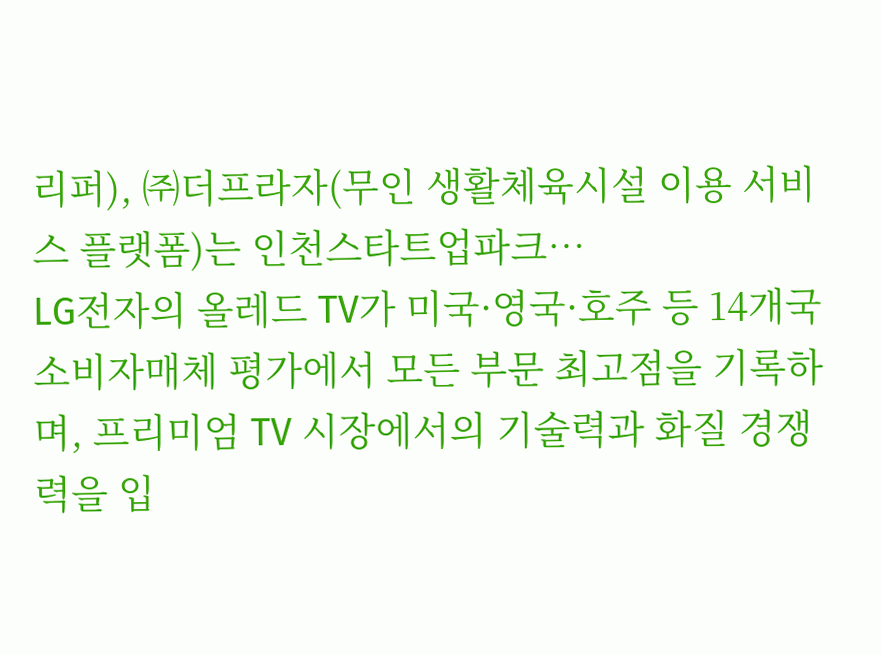리퍼), ㈜더프라자(무인 생활체육시설 이용 서비스 플랫폼)는 인천스타트업파크…
LG전자의 올레드 TV가 미국·영국·호주 등 14개국 소비자매체 평가에서 모든 부문 최고점을 기록하며, 프리미엄 TV 시장에서의 기술력과 화질 경쟁력을 입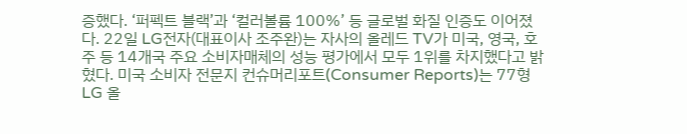증했다. ‘퍼펙트 블랙’과 ‘컬러볼륨 100%’ 등 글로벌 화질 인증도 이어졌다. 22일 LG전자(대표이사 조주완)는 자사의 올레드 TV가 미국, 영국, 호주 등 14개국 주요 소비자매체의 성능 평가에서 모두 1위를 차지했다고 밝혔다. 미국 소비자 전문지 컨슈머리포트(Consumer Reports)는 77형 LG 올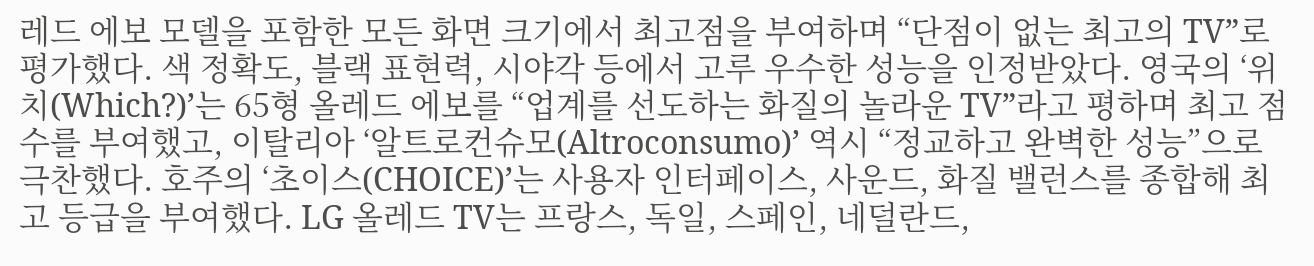레드 에보 모델을 포함한 모든 화면 크기에서 최고점을 부여하며 “단점이 없는 최고의 TV”로 평가했다. 색 정확도, 블랙 표현력, 시야각 등에서 고루 우수한 성능을 인정받았다. 영국의 ‘위치(Which?)’는 65형 올레드 에보를 “업계를 선도하는 화질의 놀라운 TV”라고 평하며 최고 점수를 부여했고, 이탈리아 ‘알트로컨슈모(Altroconsumo)’ 역시 “정교하고 완벽한 성능”으로 극찬했다. 호주의 ‘초이스(CHOICE)’는 사용자 인터페이스, 사운드, 화질 밸런스를 종합해 최고 등급을 부여했다. LG 올레드 TV는 프랑스, 독일, 스페인, 네덜란드,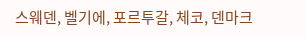스웨덴, 벨기에, 포르투갈, 체코, 덴마크